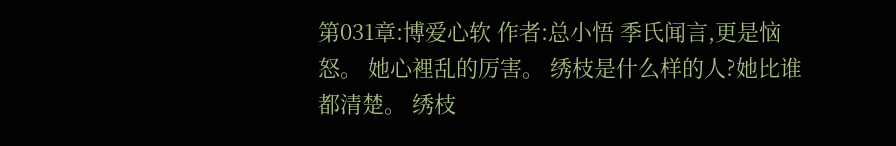第031章:博爱心软 作者:总小悟 季氏闻言,更是恼怒。 她心裡乱的厉害。 绣枝是什么样的人?她比谁都清楚。 绣枝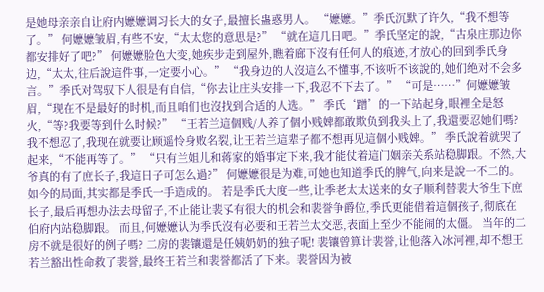是她母亲亲自让府内嬷嬷调习长大的女子,最擅长蛊惑男人。 “嬷嬷。”季氏沉默了许久,“我不想等了。” 何嬷嬷皱眉,有些不安,“太太您的意思是?” “就在這几日吧。”季氏坚定的說,“古泉庄那边你都安排好了吧?” 何嬷嬷脸色大变,她疾步走到屋外,瞧着廊下沒有任何人的痕迹,才放心的回到季氏身边,“太太,往后說這件事,一定要小心。” “我身边的人沒這么不懂事,不该听不该說的,她们绝对不会多言。”季氏对驾驭下人很是有自信,“你去让庄头安排一下,我忍不下去了。” “可是……”何嬷嬷皱眉,“现在不是最好的时机,而且咱们也沒找到合适的人选。” 季氏‘蹭’的一下站起身,眼裡全是怒火,“等?我要等到什么时候?” “王若兰這個贱/人养了個小贱婢都敢欺负到我头上了,我還要忍她们嗎?我不想忍了,我现在就要让顾遥怜身败名裂,让王若兰這辈子都不想再见這個小贱婢。” 季氏說着就哭了起来,“不能再等了。” “只有兰姐儿和蒋家的婚事定下来,我才能仗着這门姻亲关系站稳脚跟。不然,大爷真的有了庶长子,我這日子可怎么過?” 何嬷嬷很是为难,可她也知道季氏的脾气,向来是說一不二的。 如今的局面,其实都是季氏一手造成的。 若是季氏大度一些,让季老太太送来的女子顺利替裴大爷生下庶长子,最后再想办法去母留子,不止能让裴孓有很大的机会和裴誉争爵位,季氏更能借着這個孩子,彻底在伯府内站稳脚跟。 而且,何嬷嬷认为季氏沒有必要和王若兰太交恶,表面上至少不能闹的太僵。 当年的二房不就是很好的例子嗎? 二房的裴镶還是任姨奶奶的独子呢! 裴镶曾算计裴誉,让他落入冰河裡,却不想王若兰豁出性命救了裴誉,最终王若兰和裴誉都活了下来。裴誉因为被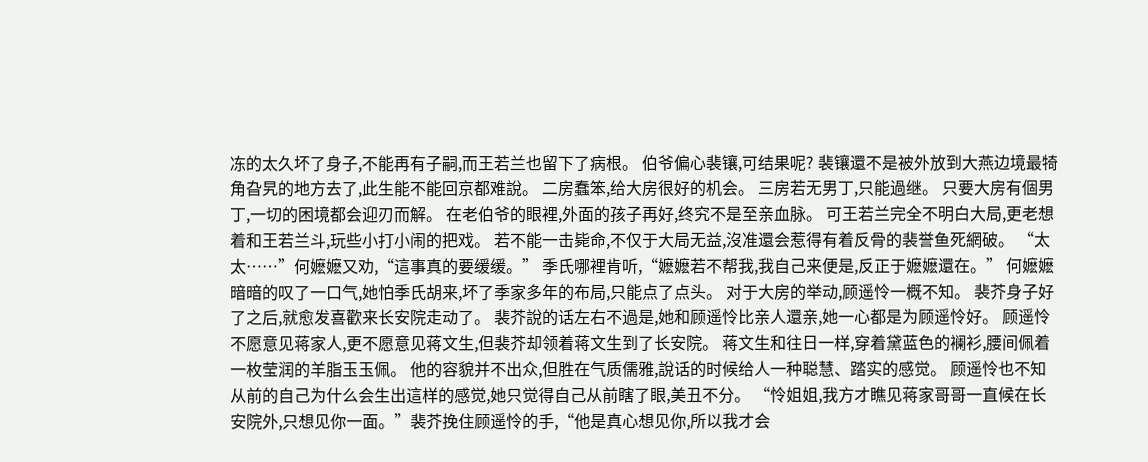冻的太久坏了身子,不能再有子嗣,而王若兰也留下了病根。 伯爷偏心裴镶,可结果呢? 裴镶還不是被外放到大燕边境最犄角旮旯的地方去了,此生能不能回京都难說。 二房蠢笨,给大房很好的机会。 三房若无男丁,只能過继。 只要大房有個男丁,一切的困境都会迎刃而解。 在老伯爷的眼裡,外面的孩子再好,终究不是至亲血脉。 可王若兰完全不明白大局,更老想着和王若兰斗,玩些小打小闹的把戏。 若不能一击毙命,不仅于大局无益,沒准還会惹得有着反骨的裴誉鱼死網破。 “太太……”何嬷嬷又劝,“這事真的要缓缓。” 季氏哪裡肯听,“嬷嬷若不帮我,我自己来便是,反正于嬷嬷還在。” 何嬷嬷暗暗的叹了一口气,她怕季氏胡来,坏了季家多年的布局,只能点了点头。 对于大房的举动,顾遥怜一概不知。 裴芥身子好了之后,就愈发喜歡来长安院走动了。 裴芥說的话左右不過是,她和顾遥怜比亲人還亲,她一心都是为顾遥怜好。 顾遥怜不愿意见蒋家人,更不愿意见蒋文生,但裴芥却领着蒋文生到了长安院。 蒋文生和往日一样,穿着黛蓝色的襕衫,腰间佩着一枚莹润的羊脂玉玉佩。 他的容貌并不出众,但胜在气质儒雅,說话的时候给人一种聪慧、踏实的感觉。 顾遥怜也不知从前的自己为什么会生出這样的感觉,她只觉得自己从前瞎了眼,美丑不分。 “怜姐姐,我方才瞧见蒋家哥哥一直候在长安院外,只想见你一面。”裴芥挽住顾遥怜的手,“他是真心想见你,所以我才会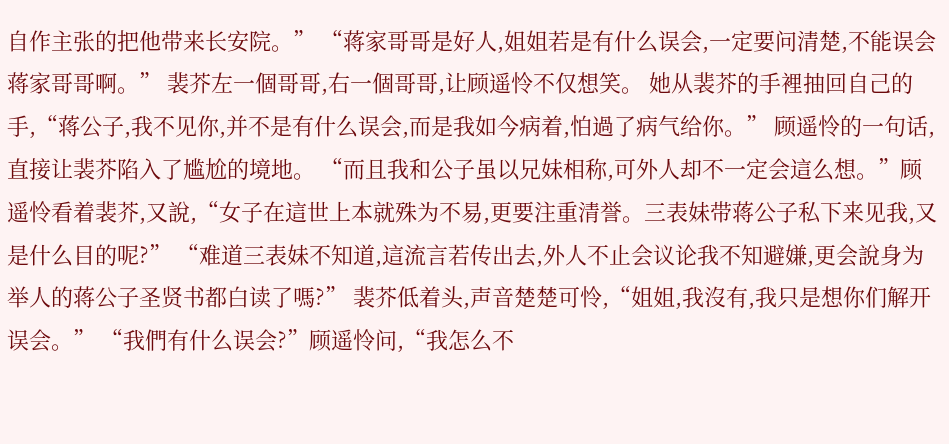自作主张的把他带来长安院。” “蒋家哥哥是好人,姐姐若是有什么误会,一定要问清楚,不能误会蒋家哥哥啊。” 裴芥左一個哥哥,右一個哥哥,让顾遥怜不仅想笑。 她从裴芥的手裡抽回自己的手,“蒋公子,我不见你,并不是有什么误会,而是我如今病着,怕過了病气给你。” 顾遥怜的一句话,直接让裴芥陷入了尴尬的境地。 “而且我和公子虽以兄妹相称,可外人却不一定会這么想。”顾遥怜看着裴芥,又說,“女子在這世上本就殊为不易,更要注重清誉。三表妹带蒋公子私下来见我,又是什么目的呢?” “难道三表妹不知道,這流言若传出去,外人不止会议论我不知避嫌,更会說身为举人的蒋公子圣贤书都白读了嗎?” 裴芥低着头,声音楚楚可怜,“姐姐,我沒有,我只是想你们解开误会。” “我們有什么误会?”顾遥怜问,“我怎么不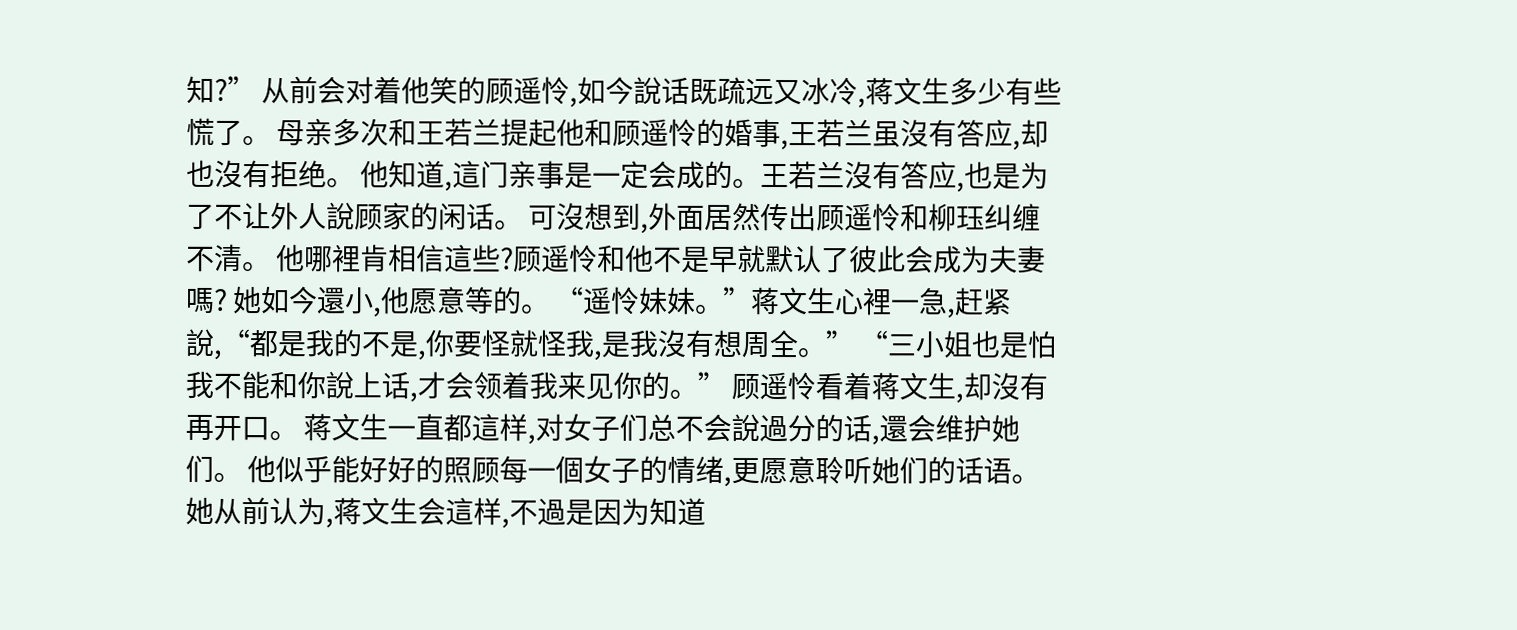知?” 从前会对着他笑的顾遥怜,如今說话既疏远又冰冷,蒋文生多少有些慌了。 母亲多次和王若兰提起他和顾遥怜的婚事,王若兰虽沒有答应,却也沒有拒绝。 他知道,這门亲事是一定会成的。王若兰沒有答应,也是为了不让外人說顾家的闲话。 可沒想到,外面居然传出顾遥怜和柳珏纠缠不清。 他哪裡肯相信這些?顾遥怜和他不是早就默认了彼此会成为夫妻嗎? 她如今還小,他愿意等的。 “遥怜妹妹。”蒋文生心裡一急,赶紧說,“都是我的不是,你要怪就怪我,是我沒有想周全。” “三小姐也是怕我不能和你說上话,才会领着我来见你的。” 顾遥怜看着蒋文生,却沒有再开口。 蒋文生一直都這样,对女子们总不会說過分的话,還会维护她们。 他似乎能好好的照顾每一個女子的情绪,更愿意聆听她们的话语。 她从前认为,蒋文生会這样,不過是因为知道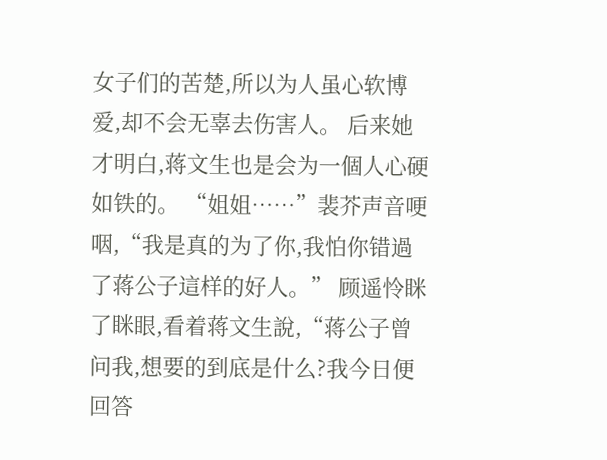女子们的苦楚,所以为人虽心软博爱,却不会无辜去伤害人。 后来她才明白,蒋文生也是会为一個人心硬如铁的。 “姐姐……”裴芥声音哽咽,“我是真的为了你,我怕你错過了蒋公子這样的好人。” 顾遥怜眯了眯眼,看着蒋文生說,“蒋公子曾问我,想要的到底是什么?我今日便回答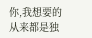你,我想要的从来都是独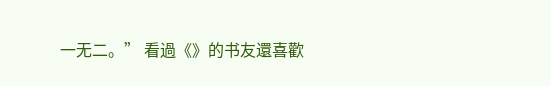一无二。” 看過《》的书友還喜歡